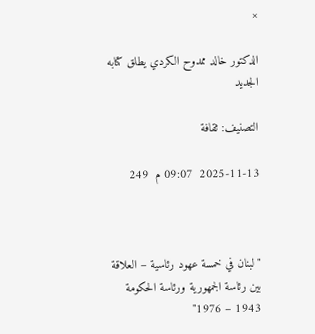×

الدكتور خالد ممدوح الكردي يطلق كتابه الجديد

التصنيف: ثقافة

2025-11-13  09:07 م  249



"لبنان في خمسة عهود رئاسية – العلاقة بين رئاسة الجمهورية ورئاسة الحكومة 1943 – 1976"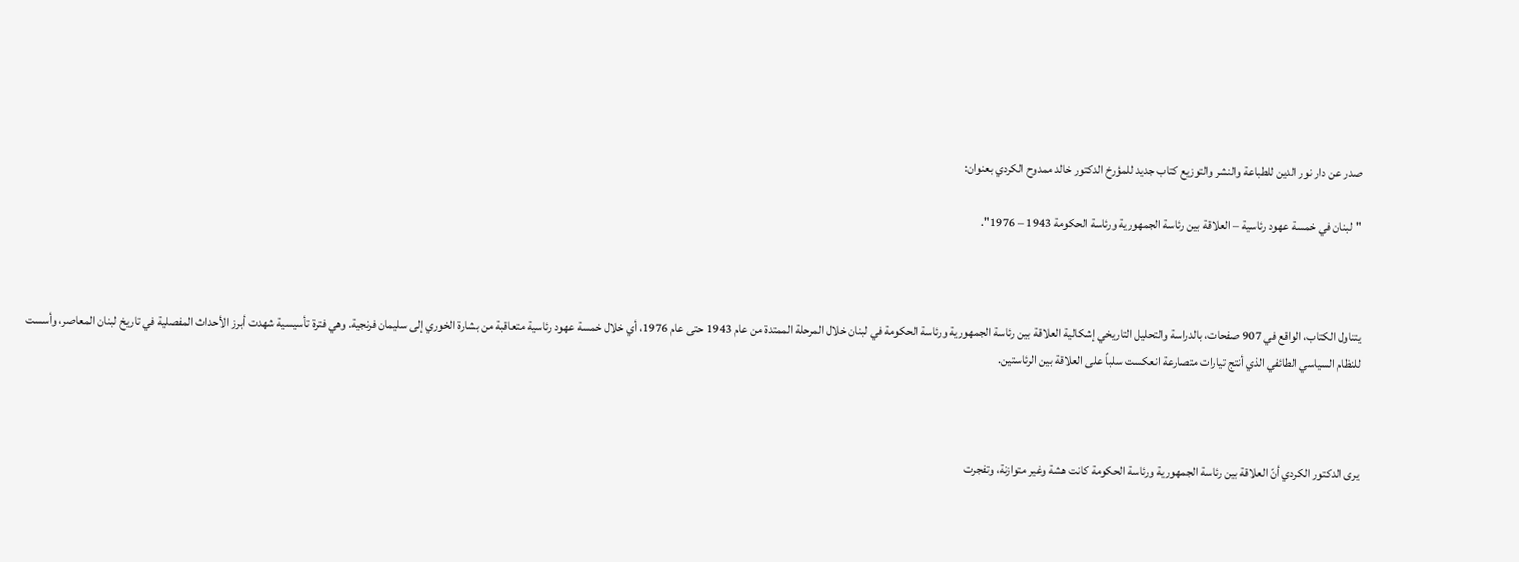صدر عن دار نور الدين للطباعة والنشر والتوزيع كتاب جديد للمؤرخ الدكتور خالد ممدوح الكردي بعنوان:

"لبنان في خمسة عهود رئاسية – العلاقة بين رئاسة الجمهورية ورئاسة الحكومة 1943 – 1976".



يتناول الكتاب، الواقع في 907 صفحات، بالدراسة والتحليل التاريخي إشكالية العلاقة بين رئاسة الجمهورية ورئاسة الحكومة في لبنان خلال المرحلة الممتدة من عام 1943 حتى عام 1976، أي خلال خمسة عهود رئاسية متعاقبة من بشارة الخوري إلى سليمان فرنجية. وهي فترة تأسيسية شهدت أبرز الأحداث المفصلية في تاريخ لبنان المعاصر، وأسست للنظام السياسي الطائفي الذي أنتج تيارات متصارعة انعكست سلباً على العلاقة بين الرئاستين.



يرى الدكتور الكردي أنّ العلاقة بين رئاسة الجمهورية ورئاسة الحكومة كانت هشة وغير متوازنة، وتفجرت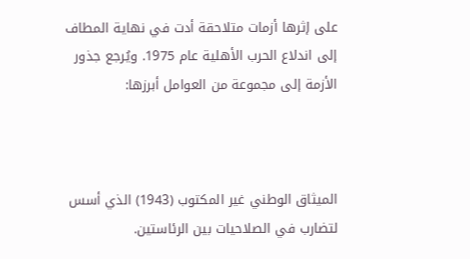على إثرها أزمات متلاحقة أدت في نهاية المطاف إلى اندلاع الحرب الأهلية عام 1975. ويُرجع جذور الأزمة إلى مجموعة من العوامل أبرزها:



الميثاق الوطني غير المكتوب (1943) الذي أسس لتضارب في الصلاحيات بين الرئاستين.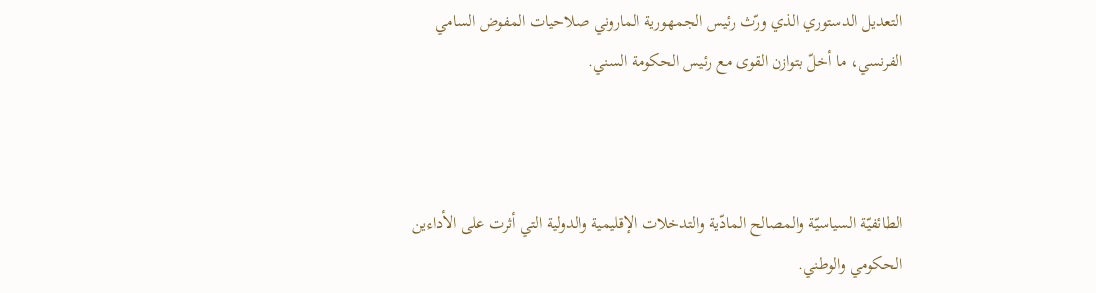التعديل الدستوري الذي ورّث رئيس الجمهورية الماروني صلاحيات المفوض السامي الفرنسي، ما أخلّ بتوازن القوى مع رئيس الحكومة السني.



الطائفيّة السياسيّة والمصالح المادّية والتدخلات الإقليمية والدولية التي أثرت على الأداءين الحكومي والوطني.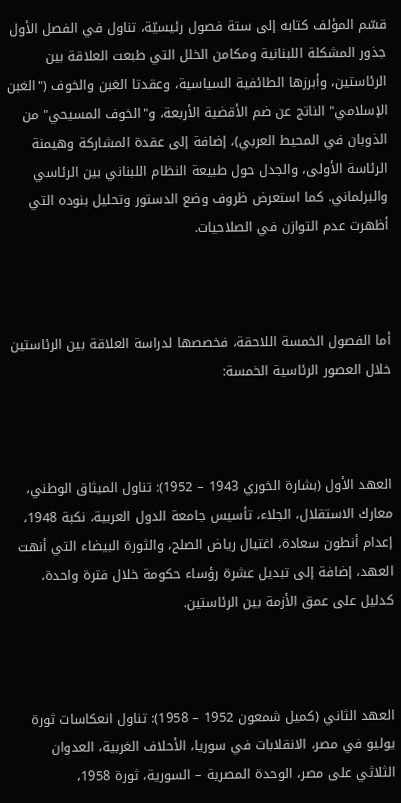قسّم المؤلف كتابه إلى ستة فصول رئيسيّة، تناول في الفصل الأول جذور المشكلة اللبنانية ومكامن الخلل التي طبعت العلاقة بين الرئاستين، وأبرزها الطائفية السياسية، وعقدتا الغبن والخوف ("الغبن الإسلامي" الناتج عن ضم الأقضية الأربعة، و"الخوف المسيحي" من الذوبان في المحيط العربي)، إضافة إلى عقدة المشاركة وهيمنة الرئاسة الأولى، والجدل حول طبيعة النظام اللبناني بين الرئاسي والبرلماني. كما استعرض ظروف وضع الدستور وتحليل بنوده التي أظهرت عدم التوازن في الصلاحيات.



أما الفصول الخمسة اللاحقة، فخصصها لدراسة العلاقة بين الرئاستين خلال العصور الرئاسية الخمسة:



العهد الأول (بشارة الخوري 1943 – 1952): تناول الميثاق الوطني، معارك الاستقلال، الجلاء، تأسيس جامعة الدول العربية، نكبة 1948، إعدام أنطون سعادة، اغتيال رياض الصلح، والثورة البيضاء التي أنهت العهد، إضافة إلى تبديل عشرة رؤساء حكومة خلال فترة واحدة، كدليل على عمق الأزمة بين الرئاستين.



العهد الثاني (كميل شمعون 1952 – 1958): تناول انعكاسات ثورة يوليو في مصر، الانقلابات في سوريا، الأحلاف الغربية، العدوان الثلاثي على مصر، الوحدة المصرية – السورية، ثورة 1958،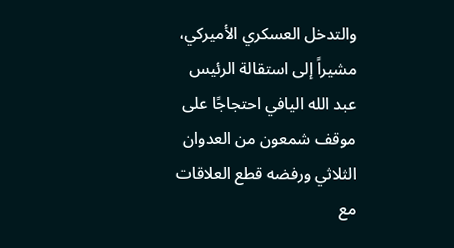والتدخل العسكري الأميركي، مشيراً إلى استقالة الرئيس عبد الله اليافي احتجاجًا على موقف شمعون من العدوان الثلاثي ورفضه قطع العلاقات مع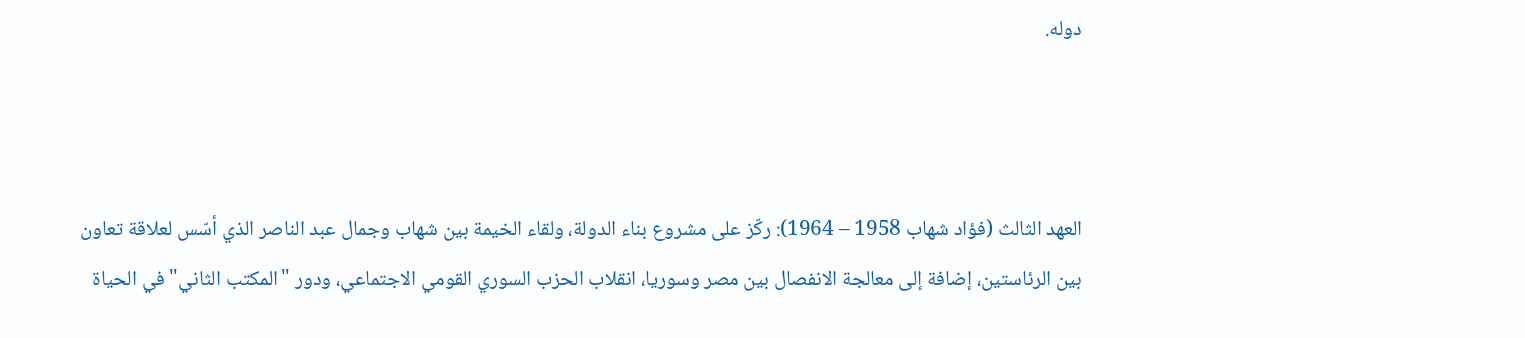دوله.



العهد الثالث (فؤاد شهاب 1958 – 1964): ركّز على مشروع بناء الدولة، ولقاء الخيمة بين شهاب وجمال عبد الناصر الذي أسّس لعلاقة تعاون بين الرئاستين، إضافة إلى معالجة الانفصال بين مصر وسوريا، انقلاب الحزب السوري القومي الاجتماعي، ودور "المكتب الثاني" في الحياة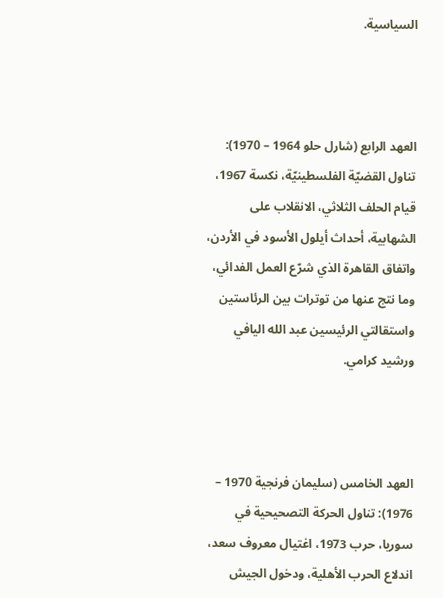السياسية.



العهد الرابع (شارل حلو 1964 – 1970): تناول القضيّة الفلسطينيّة، نكسة 1967، قيام الحلف الثلاثي، الانقلاب على الشهابية، أحداث أيلول الأسود في الأردن، واتفاق القاهرة الذي شرّع العمل الفدائي، وما نتج عنها من توترات بين الرئاستين واستقالتي الرئيسين عبد الله اليافي ورشيد كرامي.



العهد الخامس (سليمان فرنجية 1970 – 1976): تناول الحركة التصحيحية في سوريا، حرب 1973، اغتيال معروف سعد، اندلاع الحرب الأهلية، ودخول الجيش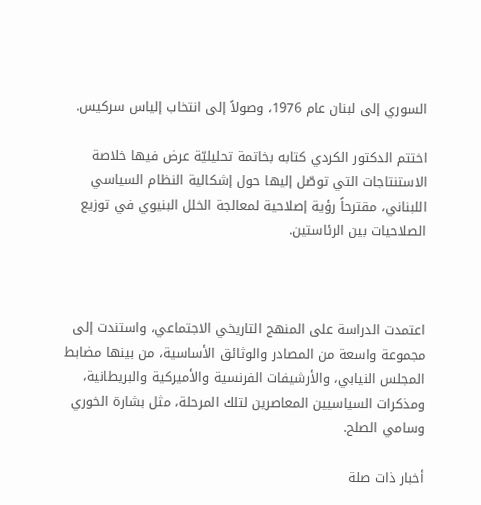السوري إلى لبنان عام 1976، وصولاً إلى انتخاب إلياس سركيس.

اختتم الدكتور الكردي كتابه بخاتمة تحليليّة عرض فيها خلاصة الاستنتاجات التي توصّل إليها حول إشكالية النظام السياسي اللبناني، مقترحاً رؤية إصلاحية لمعالجة الخلل البنيوي في توزيع الصلاحيات بين الرئاستين.



اعتمدت الدراسة على المنهج التاريخي الاجتماعي، واستندت إلى مجموعة واسعة من المصادر والوثائق الأساسية، من بينها مضابط المجلس النيابي، والأرشيفات الفرنسية والأميركية والبريطانية، ومذكرات السياسيين المعاصرين لتلك المرحلة، مثل بشارة الخوري وسامي الصلح.

أخبار ذات صلة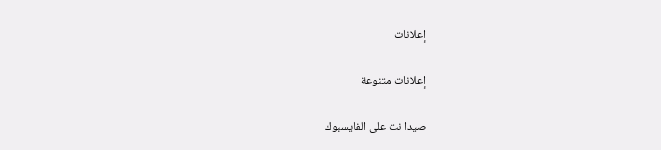إعلانات

إعلانات متنوعة

صيدا نت على الفايسبوك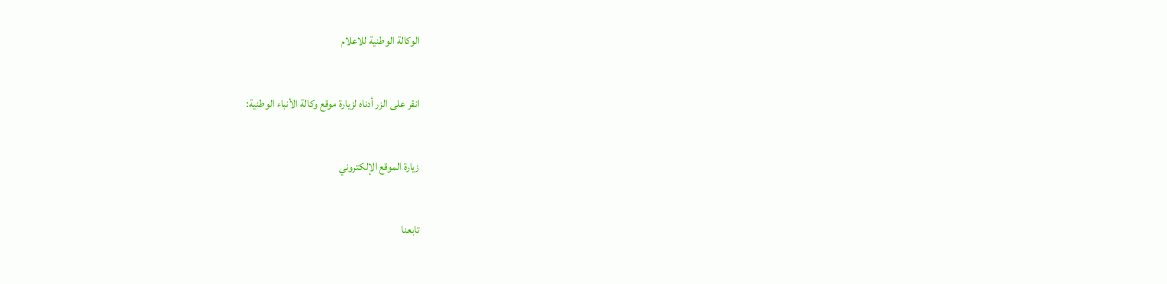الوكالة الوطنية للاعلام

انقر على الزر أدناه لزيارة موقع وكالة الأنباء الوطنية:

زيارة الموقع الإلكتروني

تابعنا